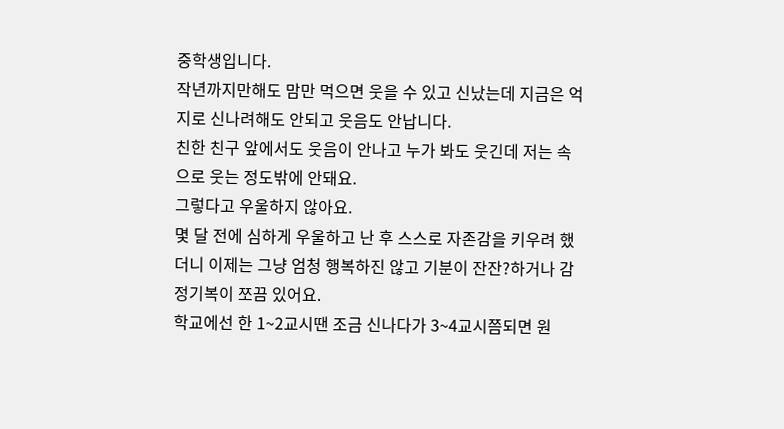중학생입니다.
작년까지만해도 맘만 먹으면 웃을 수 있고 신났는데 지금은 억지로 신나려해도 안되고 웃음도 안납니다.
친한 친구 앞에서도 웃음이 안나고 누가 봐도 웃긴데 저는 속으로 웃는 정도밖에 안돼요.
그렇다고 우울하지 않아요.
몇 달 전에 심하게 우울하고 난 후 스스로 자존감을 키우려 했더니 이제는 그냥 엄청 행복하진 않고 기분이 잔잔?하거나 감정기복이 쪼끔 있어요.
학교에선 한 1~2교시땐 조금 신나다가 3~4교시쯤되면 원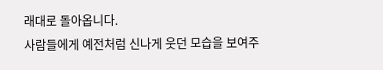래대로 돌아옵니다.
사람들에게 예전처럼 신나게 웃던 모습을 보여주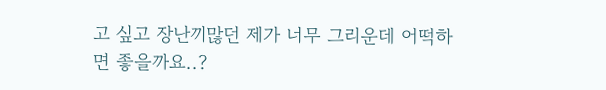고 싶고 장난끼많던 제가 너무 그리운데 어떡하면 좋을까요..?